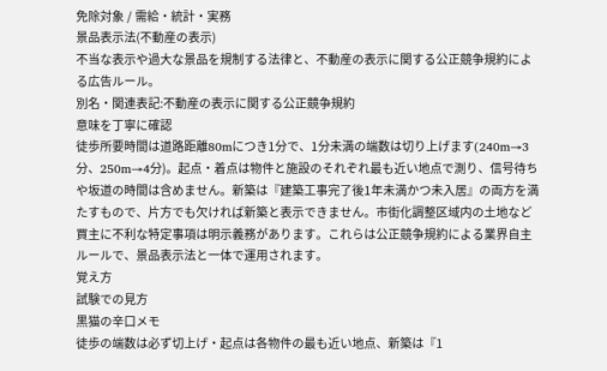免除対象 / 需給・統計・実務
景品表示法(不動産の表示)
不当な表示や過大な景品を規制する法律と、不動産の表示に関する公正競争規約による広告ルール。
別名・関連表記:不動産の表示に関する公正競争規約
意味を丁寧に確認
徒歩所要時間は道路距離80mにつき1分で、1分未満の端数は切り上げます(240m→3分、250m→4分)。起点・着点は物件と施設のそれぞれ最も近い地点で測り、信号待ちや坂道の時間は含めません。新築は『建築工事完了後1年未満かつ未入居』の両方を満たすもので、片方でも欠ければ新築と表示できません。市街化調整区域内の土地など買主に不利な特定事項は明示義務があります。これらは公正競争規約による業界自主ルールで、景品表示法と一体で運用されます。
覚え方
試験での見方
黒猫の辛口メモ
徒歩の端数は必ず切上げ・起点は各物件の最も近い地点、新築は『1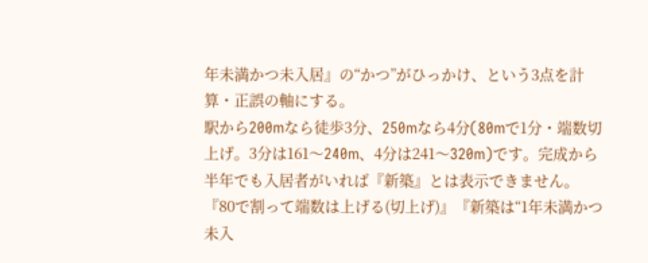年未満かつ未入居』の“かつ”がひっかけ、という3点を計算・正誤の軸にする。
駅から200mなら徒歩3分、250mなら4分(80mで1分・端数切上げ。3分は161〜240m、4分は241〜320m)です。完成から半年でも入居者がいれば『新築』とは表示できません。
『80で割って端数は上げる(切上げ)』『新築は“1年未満かつ未入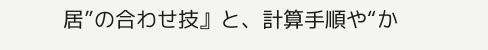居”の合わせ技』と、計算手順や“か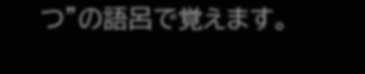つ”の語呂で覚えます。